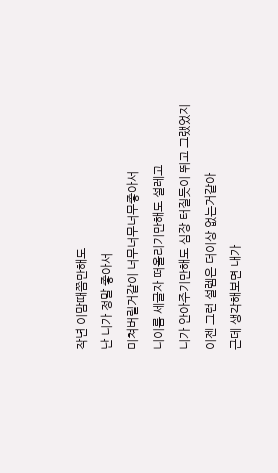작년 이맘때쯤만해도
난 니가 정말 좋아서
미쳐버릴거같이 너무너무너무좋아서
니이름 세글자 떠올리기만해도 설레고
니가 안아주기만해도 심장 터질듯이 뛰고 그랬었지
이젠 그런 설렘은 더이상 없는거같아
근데 생각해보면 내가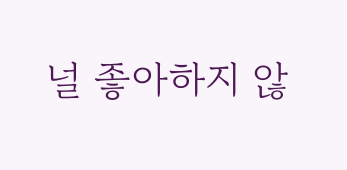널 좋아하지 않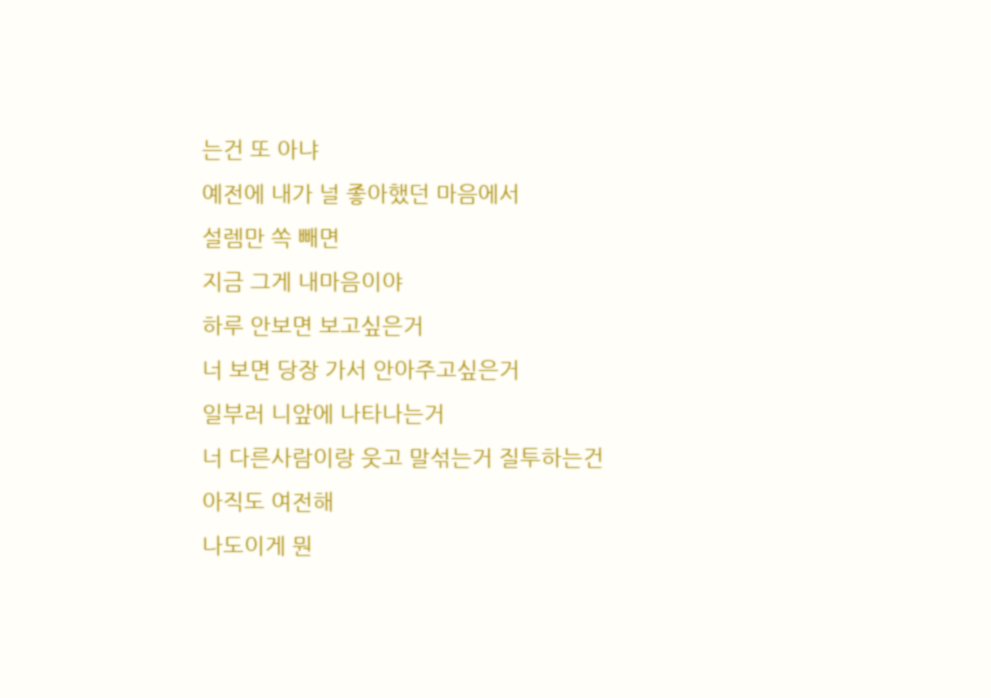는건 또 아냐
예전에 내가 널 좋아했던 마음에서
설렘만 쏙 빼면
지금 그게 내마음이야
하루 안보면 보고싶은거
너 보면 당장 가서 안아주고싶은거
일부러 니앞에 나타나는거
너 다른사람이랑 웃고 말섞는거 질투하는건
아직도 여전해
나도이게 뭔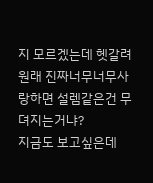지 모르겠는데 헷갈려
원래 진짜너무너무사랑하면 설렘같은건 무뎌지는거냐?
지금도 보고싶은데